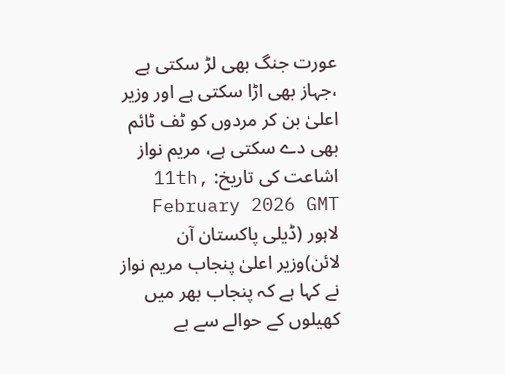عورت جنگ بھی لڑ سکتی ہے ،جہاز بھی اڑا سکتی ہے اور وزیر اعلیٰ بن کر مردوں کو ٹف ٹائم بھی دے سکتی ہے، مریم نواز
اشاعت کی تاریخ: 11th, February 2026 GMT
لاہور (ڈیلی پاکستان آن لائن)وزیر اعلیٰ پنجاب مریم نواز نے کہا ہے کہ پنجاب بھر میں کھیلوں کے حوالے سے بے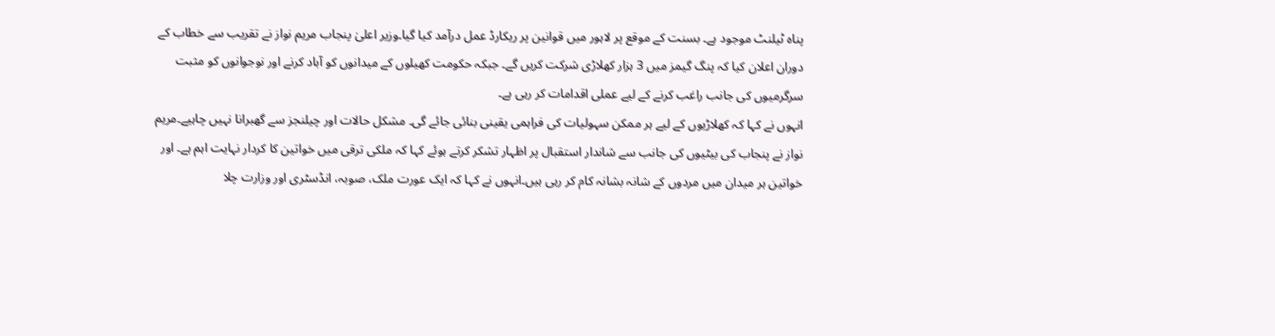پناہ ٹیلنٹ موجود ہے۔ بسنت کے موقع پر لاہور میں قوانین پر ریکارڈ عمل درآمد کیا گیا۔وزیر اعلیٰ پنجاب مریم نواز نے تقریب سے خطاب کے دوران اعلان کیا کہ پنگ گیمز میں 3 ہزار کھلاڑی شرکت کریں گے۔ جبکہ حکومت کھیلوں کے میدانوں کو آباد کرنے اور نوجوانوں کو مثبت سرگرمیوں کی جانب راغب کرنے کے لیے عملی اقدامات کر رہی ہے۔
انہوں نے کہا کہ کھلاڑیوں کے لیے ہر ممکن سہولیات کی فراہمی یقینی بنائی جائے گی۔ مشکل حالات اور چیلنجز سے گھبرانا نہیں چاہیے۔مریم نواز نے پنجاب کی بیٹیوں کی جانب سے شاندار استقبال پر اظہار تشکر کرتے ہوئے کہا کہ ملکی ترقی میں خواتین کا کردار نہایت اہم ہے۔ اور خواتین ہر میدان میں مردوں کے شانہ بشانہ کام کر رہی ہیں۔انہوں نے کہا کہ ایک عورت ملک، صوبہ، انڈسٹری اور وزارت چلا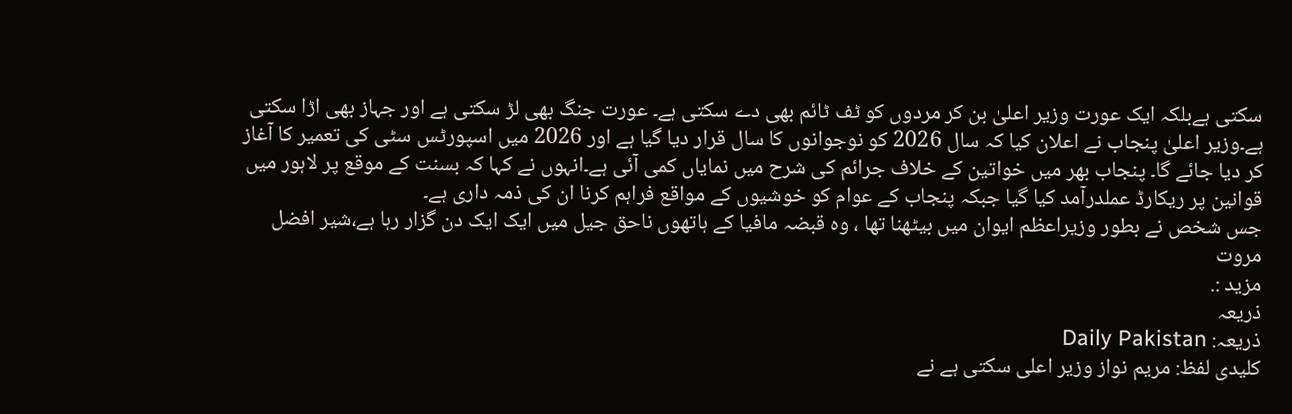سکتی ہےبلکہ ایک عورت وزیر اعلیٰ بن کر مردوں کو ٹف ٹائم بھی دے سکتی ہے۔ عورت جنگ بھی لڑ سکتی ہے اور جہاز بھی اڑا سکتی ہے۔وزیر اعلیٰ پنجاب نے اعلان کیا کہ سال 2026 کو نوجوانوں کا سال قرار دیا گیا ہے اور 2026 میں اسپورٹس سٹی کی تعمیر کا آغاز کر دیا جائے گا۔ پنجاب بھر میں خواتین کے خلاف جرائم کی شرح میں نمایاں کمی آئی ہے۔انہوں نے کہا کہ بسنت کے موقع پر لاہور میں قوانین پر ریکارڈ عملدرآمد کیا گیا جبکہ پنجاب کے عوام کو خوشیوں کے مواقع فراہم کرنا ان کی ذمہ داری ہے۔
جس شخص نے بطور وزیراعظم ایوان میں بیٹھنا تھا ، وہ قبضہ مافیا کے ہاتھوں ناحق جیل میں ایک ایک دن گزار رہا ہے،شیر افضل مروت
مزید :.
ذریعہ
ذریعہ: Daily Pakistan
کلیدی لفظ: مریم نواز وزیر اعلی سکتی ہے نے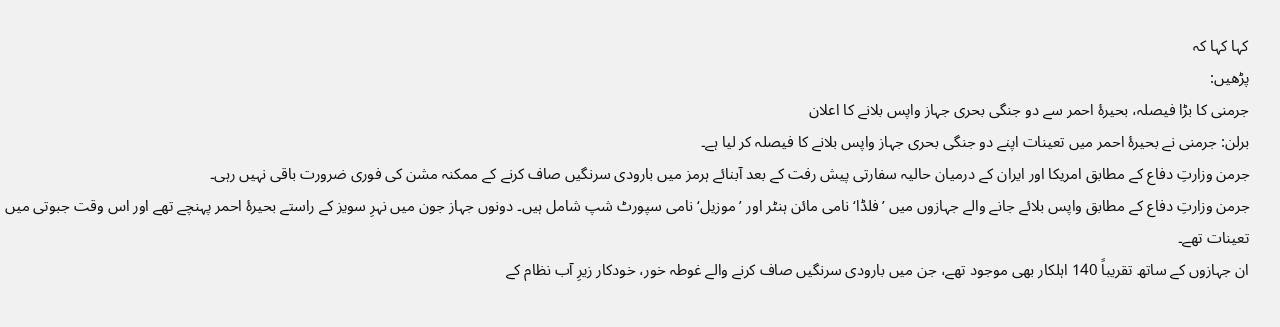کہا کہا کہ
پڑھیں:
جرمنی کا بڑا فیصلہ، بحیرۂ احمر سے دو جنگی بحری جہاز واپس بلانے کا اعلان
برلن: جرمنی نے بحیرۂ احمر میں تعینات اپنے دو جنگی بحری جہاز واپس بلانے کا فیصلہ کر لیا ہے۔
جرمن وزارتِ دفاع کے مطابق امریکا اور ایران کے درمیان حالیہ سفارتی پیش رفت کے بعد آبنائے ہرمز میں بارودی سرنگیں صاف کرنے کے ممکنہ مشن کی فوری ضرورت باقی نہیں رہی۔
جرمن وزارتِ دفاع کے مطابق واپس بلائے جانے والے جہازوں میں ’فلڈا‘ نامی مائن ہنٹر اور ’موزیل‘ نامی سپورٹ شپ شامل ہیں۔ دونوں جہاز جون میں نہرِ سویز کے راستے بحیرۂ احمر پہنچے تھے اور اس وقت جبوتی میں تعینات تھے۔
ان جہازوں کے ساتھ تقریباً 140 اہلکار بھی موجود تھے، جن میں بارودی سرنگیں صاف کرنے والے غوطہ خور، خودکار زیرِ آب نظام کے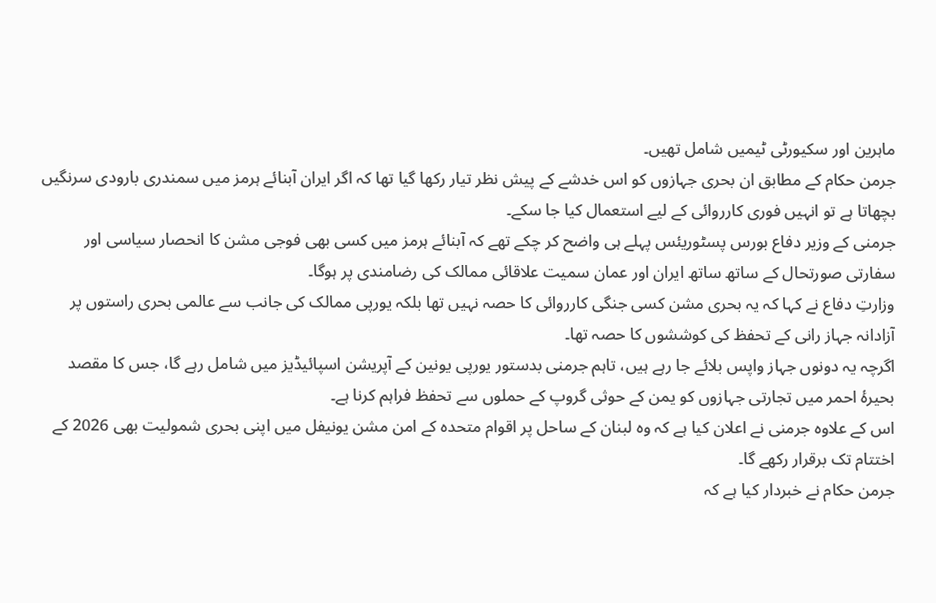ماہرین اور سکیورٹی ٹیمیں شامل تھیں۔
جرمن حکام کے مطابق ان بحری جہازوں کو اس خدشے کے پیش نظر تیار رکھا گیا تھا کہ اگر ایران آبنائے ہرمز میں سمندری بارودی سرنگیں بچھاتا ہے تو انہیں فوری کارروائی کے لیے استعمال کیا جا سکے۔
جرمنی کے وزیر دفاع بورس پسٹوریئس پہلے ہی واضح کر چکے تھے کہ آبنائے ہرمز میں کسی بھی فوجی مشن کا انحصار سیاسی اور سفارتی صورتحال کے ساتھ ساتھ ایران اور عمان سمیت علاقائی ممالک کی رضامندی پر ہوگا۔
وزارتِ دفاع نے کہا کہ یہ بحری مشن کسی جنگی کارروائی کا حصہ نہیں تھا بلکہ یورپی ممالک کی جانب سے عالمی بحری راستوں پر آزادانہ جہاز رانی کے تحفظ کی کوششوں کا حصہ تھا۔
اگرچہ یہ دونوں جہاز واپس بلائے جا رہے ہیں، تاہم جرمنی بدستور یورپی یونین کے آپریشن اسپائیڈیز میں شامل رہے گا، جس کا مقصد بحیرۂ احمر میں تجارتی جہازوں کو یمن کے حوثی گروپ کے حملوں سے تحفظ فراہم کرنا ہے۔
اس کے علاوہ جرمنی نے اعلان کیا ہے کہ وہ لبنان کے ساحل پر اقوام متحدہ کے امن مشن یونیفل میں اپنی بحری شمولیت بھی 2026 کے اختتام تک برقرار رکھے گا۔
جرمن حکام نے خبردار کیا ہے کہ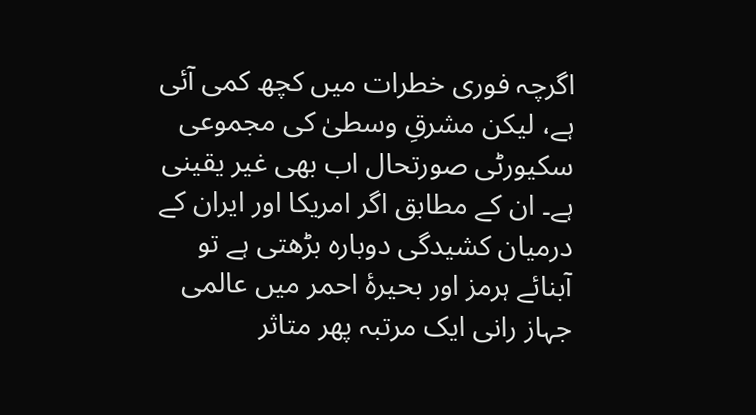اگرچہ فوری خطرات میں کچھ کمی آئی ہے، لیکن مشرقِ وسطیٰ کی مجموعی سکیورٹی صورتحال اب بھی غیر یقینی ہے۔ ان کے مطابق اگر امریکا اور ایران کے درمیان کشیدگی دوبارہ بڑھتی ہے تو آبنائے ہرمز اور بحیرۂ احمر میں عالمی جہاز رانی ایک مرتبہ پھر متاثر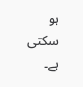ہو سکتی ہے۔